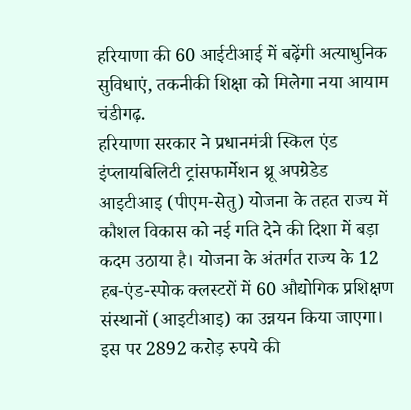हरियाणा की 60 आईटीआई में बढ़ेंगी अत्याधुनिक सुविधाएं, तकनीकी शिक्षा को मिलेगा नया आयाम
चंडीगढ़.
हरियाणा सरकार ने प्रधानमंत्री स्किल एंड इंप्लायबिलिटी ट्रांसफार्मेशन थ्रू अपग्रेडेड आइटीआइ (पीएम-सेतु) योजना के तहत राज्य में कौशल विकास को नई गति देने की दिशा में बड़ा कदम उठाया है। योजना के अंतर्गत राज्य के 12 हब-एंड-स्पोक क्लस्टरों में 60 औद्योगिक प्रशिक्षण संस्थानों (आइटीआइ) का उन्नयन किया जाएगा। इस पर 2892 करोड़ रुपये की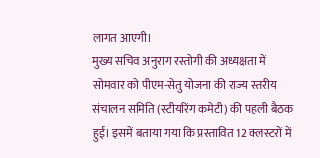लागत आएगी।
मुख्य सचिव अनुराग रस्तोगी की अध्यक्षता में सोमवार को पीएम-सेतु योजना की राज्य स्तरीय संचालन समिति (स्टीयरिंग कमेटी) की पहली बैठक हुई। इसमें बताया गया कि प्रस्तावित 12 क्लस्टरों में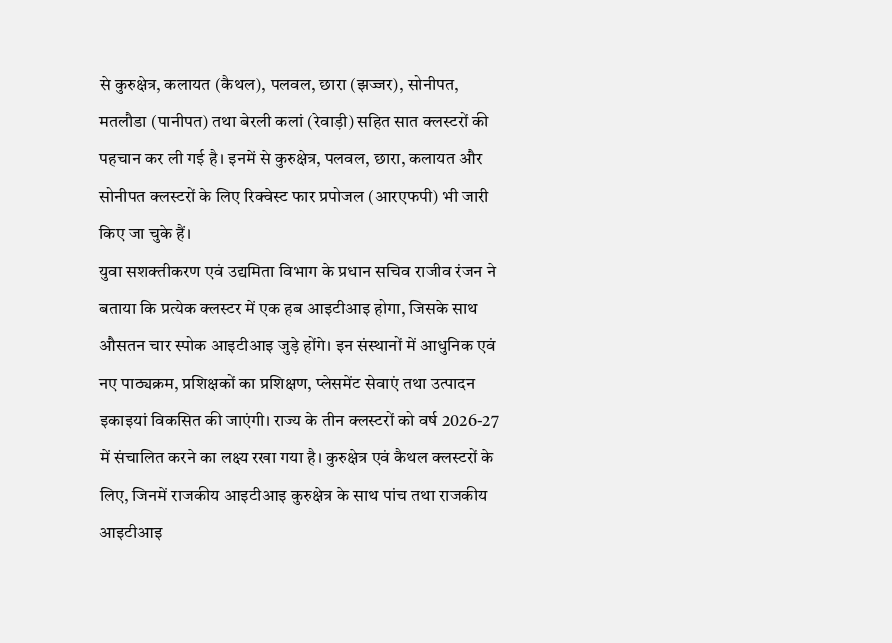से कुरुक्षेत्र, कलायत (कैथल), पलवल, छारा (झज्जर), सोनीपत, मतलौडा (पानीपत) तथा बेरली कलां (रेवाड़ी) सहित सात क्लस्टरों की पहचान कर ली गई है। इनमें से कुरुक्षेत्र, पलवल, छारा, कलायत और सोनीपत क्लस्टरों के लिए रिक्वेस्ट फार प्रपोजल (आरएफपी) भी जारी किए जा चुके हैं।
युवा सशक्तीकरण एवं उद्यमिता विभाग के प्रधान सचिव राजीव रंजन ने बताया कि प्रत्येक क्लस्टर में एक हब आइटीआइ होगा, जिसके साथ औसतन चार स्पोक आइटीआइ जुड़े होंगे। इन संस्थानों में आधुनिक एवं नए पाठ्यक्रम, प्रशिक्षकों का प्रशिक्षण, प्लेसमेंट सेवाएं तथा उत्पादन इकाइयां विकसित की जाएंगी। राज्य के तीन क्लस्टरों को वर्ष 2026-27 में संचालित करने का लक्ष्य रखा गया है। कुरुक्षेत्र एवं कैथल क्लस्टरों के लिए, जिनमें राजकीय आइटीआइ कुरुक्षेत्र के साथ पांच तथा राजकीय आइटीआइ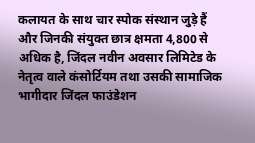कलायत के साथ चार स्पोक संस्थान जुड़े हैं और जिनकी संयुक्त छात्र क्षमता 4,800 से अधिक है, जिंदल नवीन अवसार लिमिटेड के नेतृत्व वाले कंसोर्टियम तथा उसकी सामाजिक भागीदार जिंदल फाउंडेशन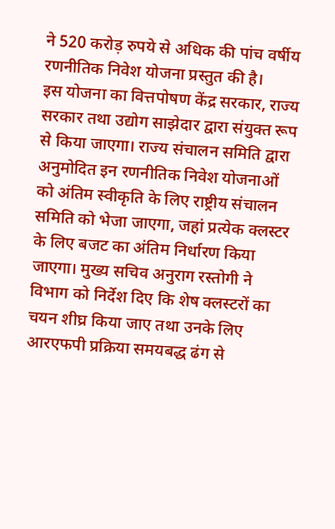ने 520 करोड़ रुपये से अधिक की पांच वर्षीय रणनीतिक निवेश योजना प्रस्तुत की है।
इस योजना का वित्तपोषण केंद्र सरकार, राज्य सरकार तथा उद्योग साझेदार द्वारा संयुक्त रूप से किया जाएगा। राज्य संचालन समिति द्वारा अनुमोदित इन रणनीतिक निवेश योजनाओं को अंतिम स्वीकृति के लिए राष्ट्रीय संचालन समिति को भेजा जाएगा, जहां प्रत्येक क्लस्टर के लिए बजट का अंतिम निर्धारण किया जाएगा। मुख्य सचिव अनुराग रस्तोगी ने विभाग को निर्देश दिए कि शेष क्लस्टरों का चयन शीघ्र किया जाए तथा उनके लिए आरएफपी प्रक्रिया समयबद्ध ढंग से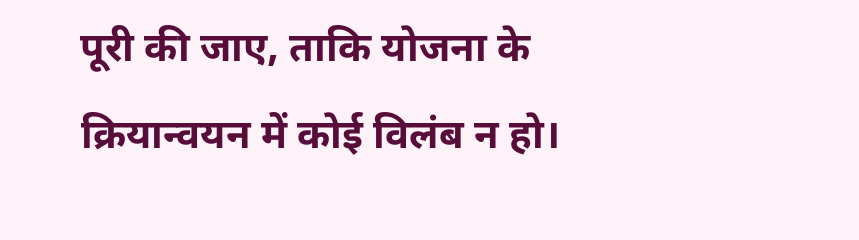पूरी की जाए, ताकि योजना के क्रियान्वयन में कोई विलंब न हो।